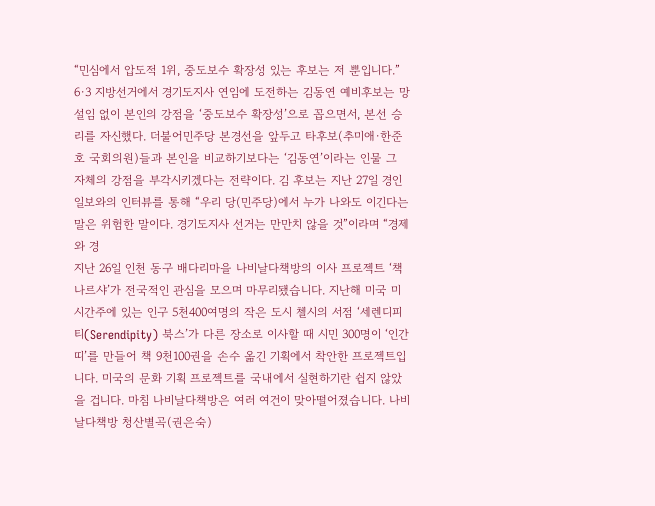“민심에서 압도적 1위, 중도보수 확장성 있는 후보는 저 뿐입니다.” 6·3 지방선거에서 경기도지사 연임에 도전하는 김동연 예비후보는 망설임 없이 본인의 강점을 ‘중도보수 확장성’으로 꼽으면서, 본선 승리를 자신했다. 더불어민주당 본경선을 앞두고 타후보(추미애·한준호 국회의원)들과 본인을 비교하기보다는 ‘김동연’이라는 인물 그 자체의 강점을 부각시키겠다는 전략이다. 김 후보는 지난 27일 경인일보와의 인터뷰를 통해 “우리 당(민주당)에서 누가 나와도 이긴다는 말은 위험한 말이다. 경기도지사 선거는 만만치 않을 것”이라며 “경제와 경
지난 26일 인천 동구 배다리마을 나비날다책방의 이사 프로젝트 ‘책 나르샤’가 전국적인 관심을 모으며 마무리됐습니다. 지난해 미국 미시간주에 있는 인구 5천400여명의 작은 도시 첼시의 서점 ‘세렌디피티(Serendipity) 북스’가 다른 장소로 이사할 때 시민 300명이 ‘인간 띠’를 만들어 책 9천100권을 손수 옮긴 기획에서 착안한 프로젝트입니다. 미국의 문화 기획 프로젝트를 국내에서 실현하기란 쉽지 않았을 겁니다. 마침 나비날다책방은 여러 여건이 맞아떨어졌습니다. 나비날다책방 청산별곡(권은숙)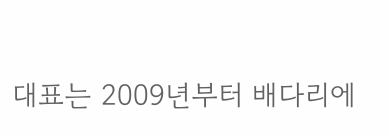대표는 2009년부터 배다리에